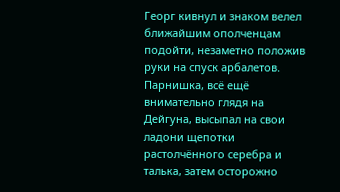Георг кивнул и знаком велел ближайшим ополченцам подойти, незаметно положив руки на спуск арбалетов. Парнишка, всё ещё внимательно глядя на Дейгуна, высыпал на свои ладони щепотки растолчённого серебра и талька, затем осторожно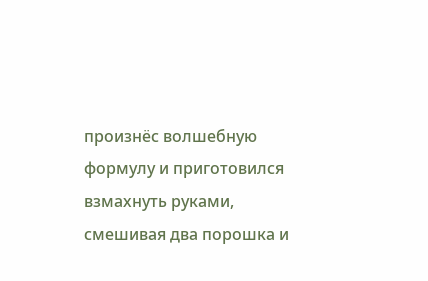произнёс волшебную формулу и приготовился взмахнуть руками, смешивая два порошка и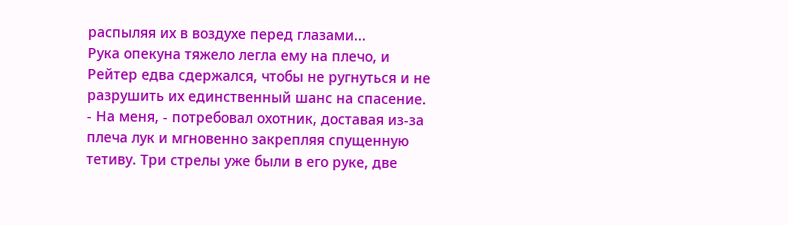распыляя их в воздухе перед глазами...
Рука опекуна тяжело легла ему на плечо, и Рейтер едва сдержался, чтобы не ругнуться и не разрушить их единственный шанс на спасение.
- На меня, - потребовал охотник, доставая из-за плеча лук и мгновенно закрепляя спущенную тетиву. Три стрелы уже были в его руке, две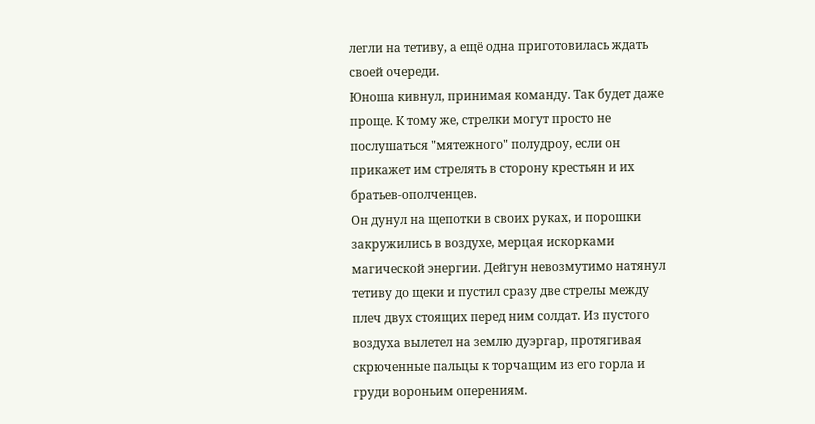легли на тетиву, а ещё одна приготовилась ждать своей очереди.
Юноша кивнул, принимая команду. Так будет даже проще. К тому же, стрелки могут просто не послушаться "мятежного" полудроу, если он прикажет им стрелять в сторону крестьян и их братьев-ополченцев.
Он дунул на щепотки в своих руках, и порошки закружились в воздухе, мерцая искорками магической энергии. Дейгун невозмутимо натянул тетиву до щеки и пустил сразу две стрелы между плеч двух стоящих перед ним солдат. Из пустого воздуха вылетел на землю дуэргар, протягивая скрюченные пальцы к торчащим из его горла и груди вороньим оперениям.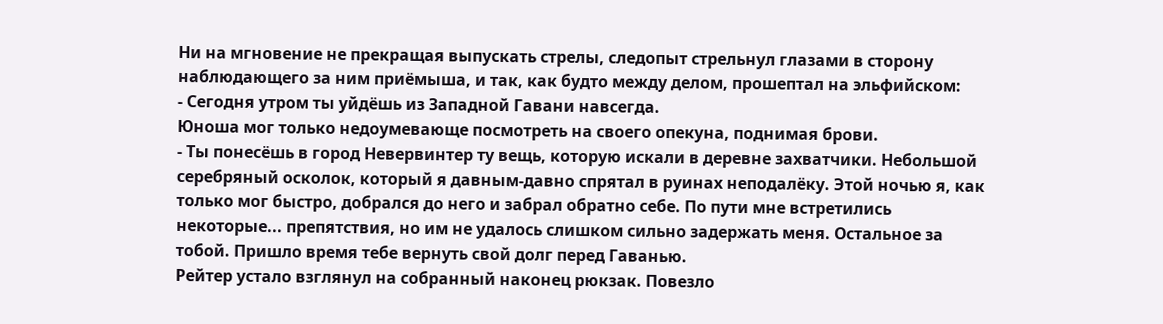Ни на мгновение не прекращая выпускать стрелы, следопыт стрельнул глазами в сторону наблюдающего за ним приёмыша, и так, как будто между делом, прошептал на эльфийском:
- Сегодня утром ты уйдёшь из Западной Гавани навсегда.
Юноша мог только недоумевающе посмотреть на своего опекуна, поднимая брови.
- Ты понесёшь в город Невервинтер ту вещь, которую искали в деревне захватчики. Небольшой серебряный осколок, который я давным-давно спрятал в руинах неподалёку. Этой ночью я, как только мог быстро, добрался до него и забрал обратно себе. По пути мне встретились некоторые... препятствия, но им не удалось слишком сильно задержать меня. Остальное за тобой. Пришло время тебе вернуть свой долг перед Гаванью.
Рейтер устало взглянул на собранный наконец рюкзак. Повезло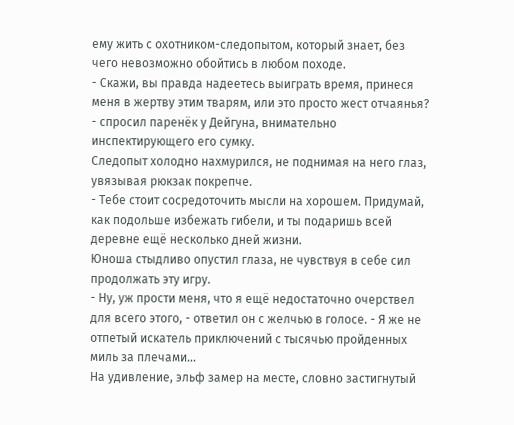ему жить с охотником-следопытом, который знает, без чего невозможно обойтись в любом походе.
- Скажи, вы правда надеетесь выиграть время, принеся меня в жертву этим тварям, или это просто жест отчаянья? - спросил паренёк у Дейгуна, внимательно инспектирующего его сумку.
Следопыт холодно нахмурился, не поднимая на него глаз, увязывая рюкзак покрепче.
- Тебе стоит сосредоточить мысли на хорошем. Придумай, как подольше избежать гибели, и ты подаришь всей деревне ещё несколько дней жизни.
Юноша стыдливо опустил глаза, не чувствуя в себе сил продолжать эту игру.
- Ну, уж прости меня, что я ещё недостаточно очерствел для всего этого, - ответил он с желчью в голосе. - Я же не отпетый искатель приключений с тысячью пройденных миль за плечами...
На удивление, эльф замер на месте, словно застигнутый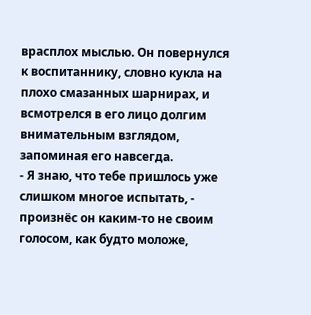врасплох мыслью. Он повернулся к воспитаннику, словно кукла на плохо смазанных шарнирах, и всмотрелся в его лицо долгим внимательным взглядом, запоминая его навсегда.
- Я знаю, что тебе пришлось уже слишком многое испытать, - произнёс он каким-то не своим голосом, как будто моложе,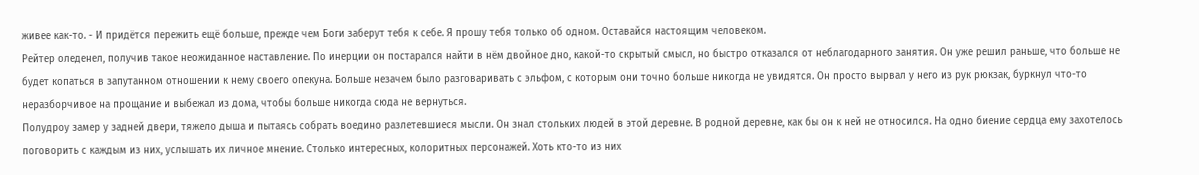живее как-то. - И придётся пережить ещё больше, прежде чем Боги заберут тебя к себе. Я прошу тебя только об одном. Оставайся настоящим человеком.
Рейтер оледенел, получив такое неожиданное наставление. По инерции он постарался найти в нём двойное дно, какой-то скрытый смысл, но быстро отказался от неблагодарного занятия. Он уже решил раньше, что больше не будет копаться в запутанном отношении к нему своего опекуна. Больше незачем было разговаривать с эльфом, с которым они точно больше никогда не увидятся. Он просто вырвал у него из рук рюкзак, буркнул что-то неразборчивое на прощание и выбежал из дома, чтобы больше никогда сюда не вернуться.
Полудроу замер у задней двери, тяжело дыша и пытаясь собрать воедино разлетевшиеся мысли. Он знал стольких людей в этой деревне. В родной деревне, как бы он к ней не относился. На одно биение сердца ему захотелось поговорить с каждым из них, услышать их личное мнение. Столько интересных, колоритных персонажей. Хоть кто-то из них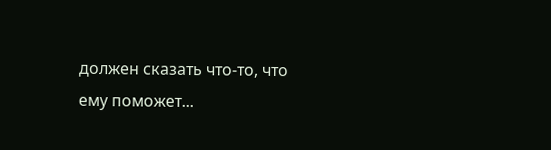должен сказать что-то, что ему поможет...